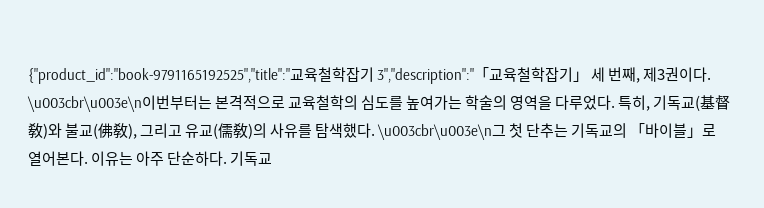{"product_id":"book-9791165192525","title":"교육철학잡기 3","description":"「교육철학잡기」 세 번째, 제3권이다. \u003cbr\u003e\n이번부터는 본격적으로 교육철학의 심도를 높여가는 학술의 영역을 다루었다. 특히, 기독교(基督敎)와 불교(佛敎), 그리고 유교(儒敎)의 사유를 탐색했다. \u003cbr\u003e\n그 첫 단추는 기독교의 「바이블」로 열어본다. 이유는 아주 단순하다. 기독교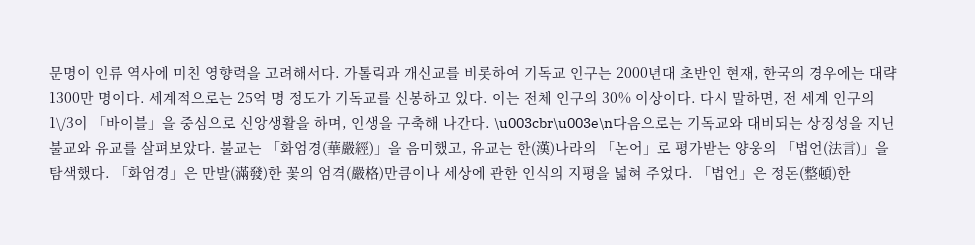문명이 인류 역사에 미친 영향력을 고려해서다. 가톨릭과 개신교를 비롯하여 기독교 인구는 2000년대 초반인 현재, 한국의 경우에는 대략 1300만 명이다. 세계적으로는 25억 명 정도가 기독교를 신봉하고 있다. 이는 전체 인구의 30% 이상이다. 다시 말하면, 전 세계 인구의 1\/3이 「바이블」을 중심으로 신앙생활을 하며, 인생을 구축해 나간다. \u003cbr\u003e\n다음으로는 기독교와 대비되는 상징성을 지닌 불교와 유교를 살펴보았다. 불교는 「화엄경(華嚴經)」을 음미했고, 유교는 한(漢)나라의 「논어」로 평가받는 양웅의 「법언(法言)」을 탐색했다. 「화엄경」은 만발(滿發)한 꽃의 엄격(嚴格)만큼이나 세상에 관한 인식의 지평을 넓혀 주었다. 「법언」은 정돈(整頓)한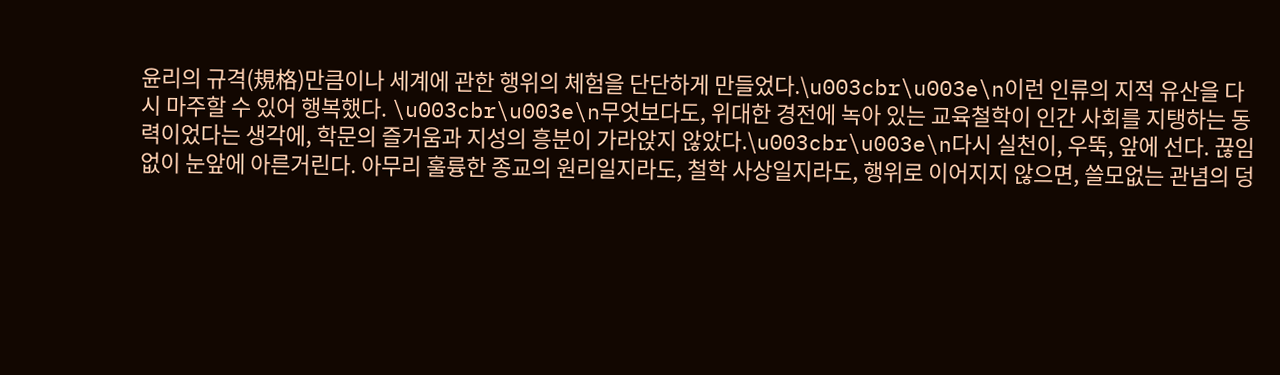윤리의 규격(規格)만큼이나 세계에 관한 행위의 체험을 단단하게 만들었다.\u003cbr\u003e\n이런 인류의 지적 유산을 다시 마주할 수 있어 행복했다. \u003cbr\u003e\n무엇보다도, 위대한 경전에 녹아 있는 교육철학이 인간 사회를 지탱하는 동력이었다는 생각에, 학문의 즐거움과 지성의 흥분이 가라앉지 않았다.\u003cbr\u003e\n다시 실천이, 우뚝, 앞에 선다. 끊임없이 눈앞에 아른거린다. 아무리 훌륭한 종교의 원리일지라도, 철학 사상일지라도, 행위로 이어지지 않으면, 쓸모없는 관념의 덩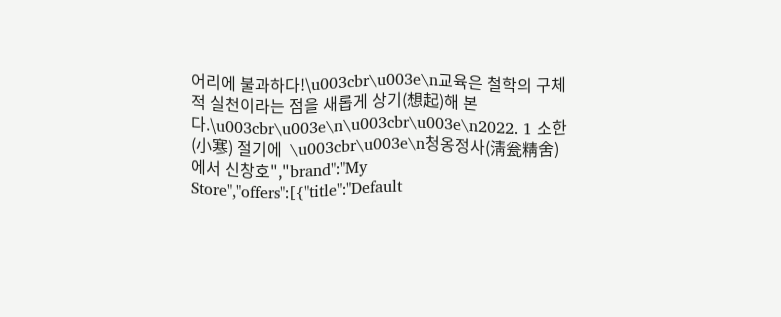어리에 불과하다!\u003cbr\u003e\n교육은 철학의 구체적 실천이라는 점을 새롭게 상기(想起)해 본다.\u003cbr\u003e\n\u003cbr\u003e\n2022. 1 소한(小寒) 절기에  \u003cbr\u003e\n청옹정사(淸瓮精舍)에서 신창호","brand":"My Store","offers":[{"title":"Default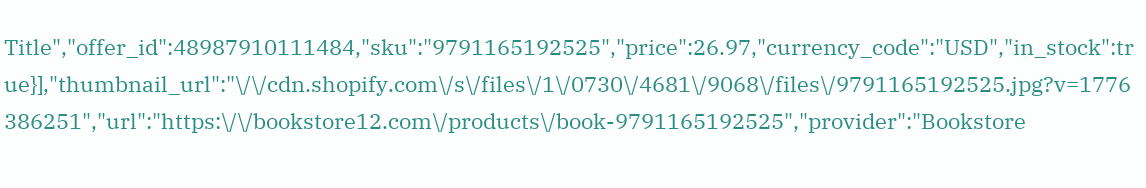Title","offer_id":48987910111484,"sku":"9791165192525","price":26.97,"currency_code":"USD","in_stock":true}],"thumbnail_url":"\/\/cdn.shopify.com\/s\/files\/1\/0730\/4681\/9068\/files\/9791165192525.jpg?v=1776386251","url":"https:\/\/bookstore12.com\/products\/book-9791165192525","provider":"Bookstore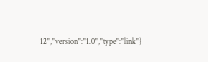12","version":"1.0","type":"link"}